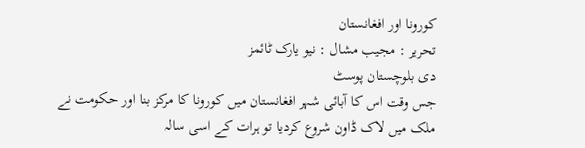کورونا اور افغانستان
تحریر : مجیب مشال : نیو یارک ٹائمز
دی بلوچستان پوسٹ
جس وقت اس کا آبائی شہر افغانستان میں کورونا کا مرکز بنا اور حکومت نے ملک میں لاک ڈاون شروع کردیا تو ہرات کے اسی سالہ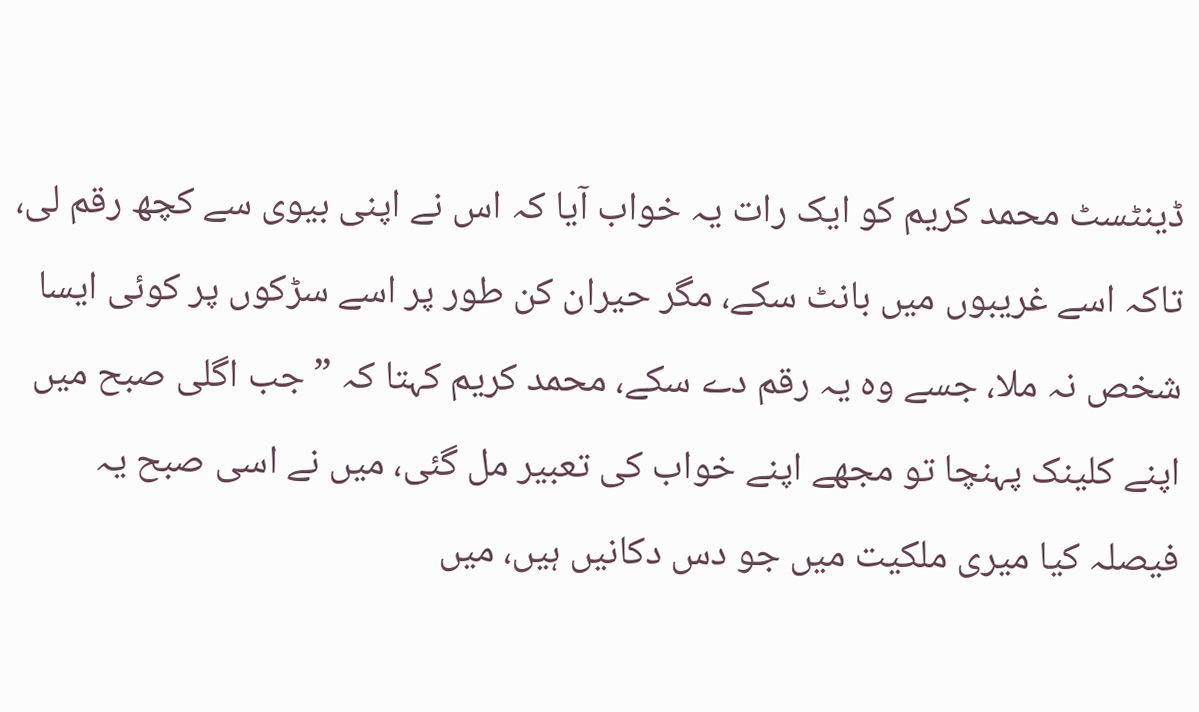ڈینٹسٹ محمد کریم کو ایک رات یہ خواب آیا کہ اس نے اپنی بیوی سے کچھ رقم لی، تاکہ اسے غریبوں میں بانٹ سکے، مگر حیران کن طور پر اسے سڑکوں پر کوئی ایسا شخص نہ ملا، جسے وہ یہ رقم دے سکے، محمد کریم کہتا کہ ”جب اگلی صبح میں اپنے کلینک پہنچا تو مجھے اپنے خواب کی تعبیر مل گئی، میں نے اسی صبح یہ فیصلہ کیا میری ملکیت میں جو دس دکانیں ہیں، میں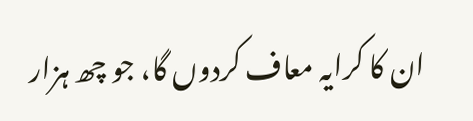ان کا کرایہ معاف کردوں گا، جو چھ ہزار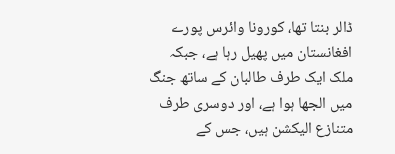ڈالر بنتا تھا، کورونا وائرس پورے افغانستان میں پھیل رہا ہے، جبکہ ملک ایک طرف طالبان کے ساتھ جنگ میں الجھا ہوا ہے، اور دوسری طرف متنازع الیکشن ہیں، جس کے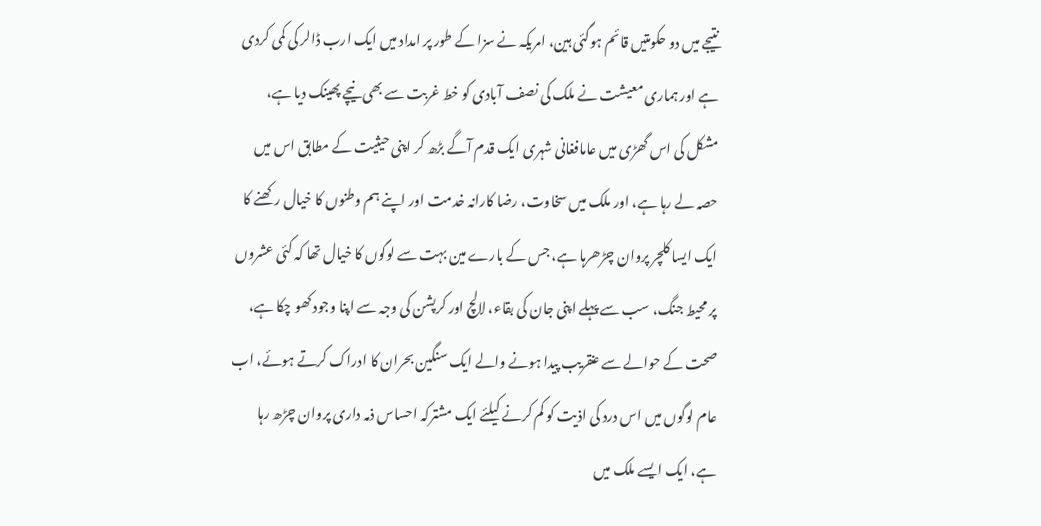نتیجے میں دو حکومتیں قائم ہوگئی ہین، امریکہ نے سزا کے طور پر امداد میں ایک ارب ڈالر کی کمی کردی ہے اور ہماری معیشت نے ملک کی نصف آبادی کو خط غربت سے بھی نیچے پھینک دیا ہے، مشکل کی اس گھڑی میں عامافغانی شہری ایک قدم آگے بڑھ کر اپنی حیثیت کے مطابق اس میں حصہ لے رہا ہے، اور ملک میں سخاوت، رضا کارانہ خدمت اور اپنے ہم وطنوں کا خیال رکھنے کا ایک ایسا کلچر پروان چڑھرہا ہے، جس کے بارے مین بہت سے لوگوں کا خیال تھا کہ کئی عشروں پر محیط جنگ، سب سے پہلے اپنی جان کی بقاء، لالچ اور کرپشن کی وجہ سے اپنا وجود کھو چکا ہے، صحت کے حوالے سے عنقریب پیدا ہونے والے ایک سنگین بحران کا ادراک کرتے ہوئے، اب عام لوگوں میں اس درد کی اذیت کو کم کرنے کیلئے ایک مشترکہ احساس ذمہ داری پروان چڑھ رہا ہے، ایک ایسے ملک میں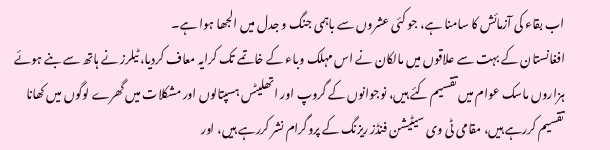اب بقاء کی آزمائش کا سامنا ہے، جو کئی عشروں سے باہمی جنگ و جدل میں الجھا ہوا ہے۔
افغانستان کے بہت سے علاقوں میں مالکان نے اس مہلک وباء کے خاتمے تک کرایہ معاف کردیا، ٹیلرز نے ہاتھ سے بنے ہوئے ہزاروں ماسک عوام میں تقسیم کئے ہیں، نوجوانوں کے گروپ اور اتھلیٹس ہسپتالوں اور مشکلات میں گھرے لوگوں میں کھانا تقسیم کررہے ہیں، مقامی ٹی وی سیٹیشن فنڈز ریزنگ کے پروگرام نشر کررہے ہیں، اور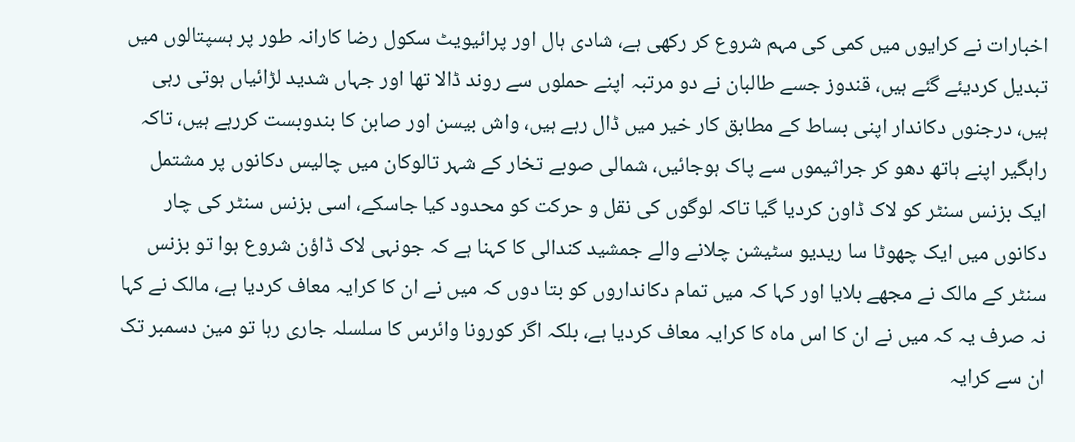اخبارات نے کرایوں میں کمی کی مہم شروع کر رکھی ہے، شادی ہال اور پرائیویٹ سکول رضا کارانہ طور پر ہسپتالوں میں تبدیل کردیئے گئے ہیں، قندوز جسے طالبان نے دو مرتبہ اپنے حملوں سے روند ڈالا تھا اور جہاں شدید لڑائیاں ہوتی رہی ہیں، درجنوں دکاندار اپنی بساط کے مطابق کار خیر میں ڈال رہے ہیں، واش بیسن اور صابن کا بندوبست کررہے ہیں، تاکہ راہگیر اپنے ہاتھ دھو کر جراثیموں سے پاک ہوجائیں، شمالی صوبے تخار کے شہر تالوکان میں چالیس دکانوں پر مشتمل ایک بزنس سنٹر کو لاک ڈاون کردیا گیا تاکہ لوگوں کی نقل و حرکت کو محدود کیا جاسکے، اسی بزنس سنٹر کی چار دکانوں میں ایک چھوٹا سا ریدیو سٹیشن چلانے والے جمشید کندالی کا کہنا ہے کہ جونہی لاک ڈاؤن شروع ہوا تو بزنس سنٹر کے مالک نے مجھے بلایا اور کہا کہ میں تمام دکانداروں کو بتا دوں کہ میں نے ان کا کرایہ معاف کردیا ہے، مالک نے کہا نہ صرف یہ کہ میں نے ان کا اس ماہ کا کرایہ معاف کردیا ہے، بلکہ اگر کورونا وائرس کا سلسلہ جاری رہا تو مین دسمبر تک ان سے کرایہ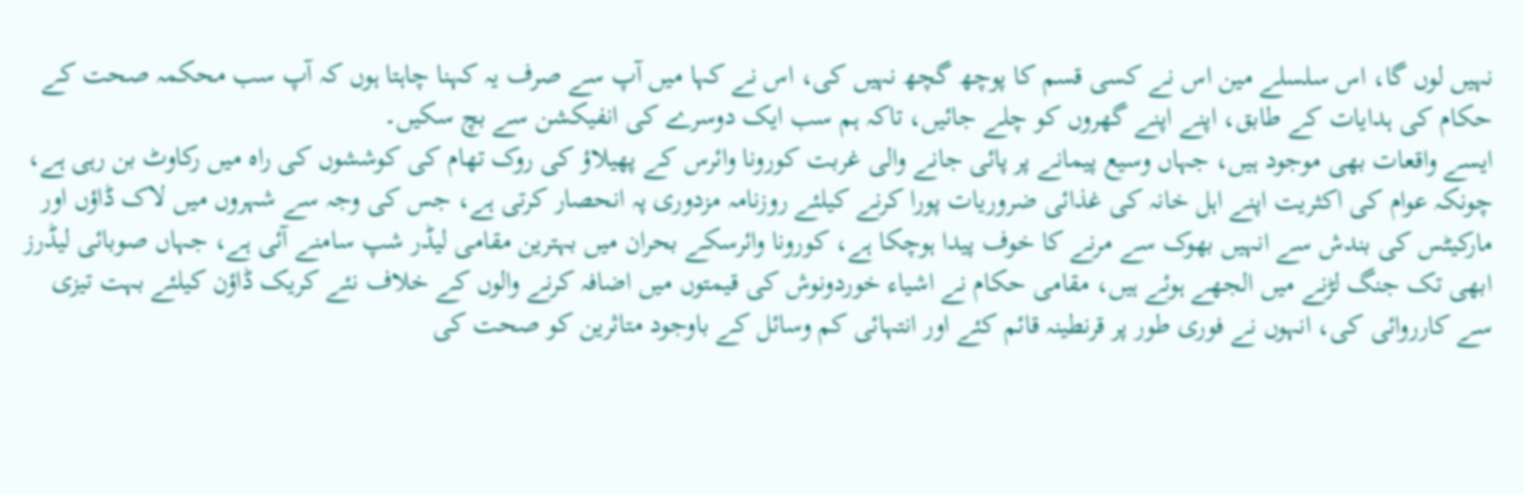نہیں لوں گا، اس سلسلے مین اس نے کسی قسم کا پوچھ گچھ نہیں کی، اس نے کہا میں آپ سے صرف یہ کہنا چاہتا ہوں کہ آپ سب محکمہ صحت کے حکام کی ہدایات کے طابق، اپنے اپنے گھروں کو چلے جائیں، تاکہ ہم سب ایک دوسرے کی انفیکشن سے بچ سکیں۔
ایسے واقعات بھی موجود ہیں، جہاں وسیع پیمانے پر پائی جانے والی غربت کورونا وائرس کے پھیلاؤ کی روک تھام کی کوششوں کی راہ میں رکاوٹ بن رہی ہے، چونکہ عوام کی اکثریت اپنے اہل خانہ کی غذائی ضروریات پورا کرنے کیلئے روزنامہ مزدوری پہ انحصار کرتی ہے، جس کی وجہ سے شہروں میں لاک ڈاؤں اور مارکیٹس کی بندش سے انہیں بھوک سے مرنے کا خوف پیدا ہوچکا ہے، کورونا وائرسکے بحران میں بہترین مقامی لیڈر شپ سامنے آئی ہے، جہاں صوبائی لیڈرز ابھی تک جنگ لڑنے میں الجھے ہوئے ہیں، مقامی حکام نے اشیاء خوردونوش کی قیمتوں میں اضافہ کرنے والوں کے خلاف نئے کریک ڈاؤن کیلئے بہت تیزی سے کارروائی کی، انہوں نے فوری طور پر قرنطینہ قائم کئے اور انتہائی کم وسائل کے باوجود متاثرین کو صحت کی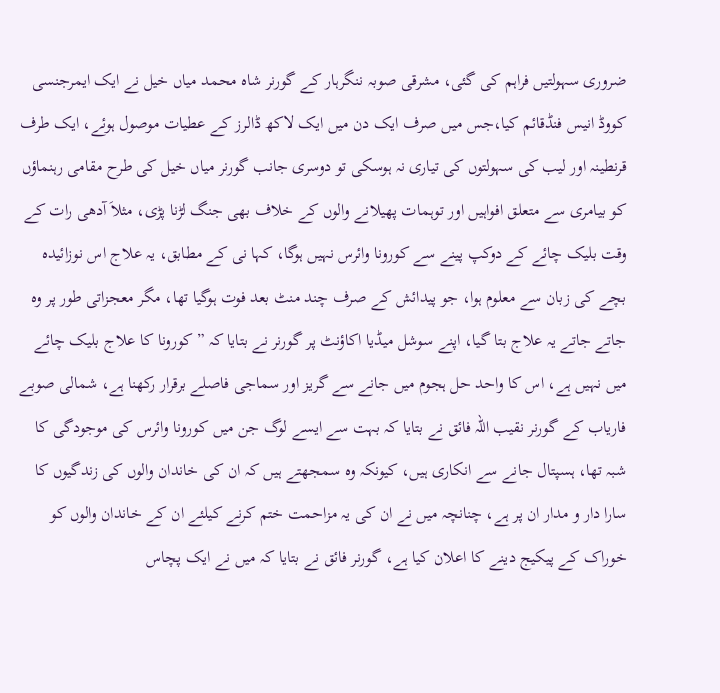ضروری سہولتیں فراہم کی گئی، مشرقی صوبہ ننگرہار کے گورنر شاہ محمد میاں خیل نے ایک ایمرجنسی کووڈ انیس فنڈقائم کیا،جس میں صرف ایک دن میں ایک لاکھ ڈالرز کے عطیات موصول ہوئے، ایک طرف قرنطینہ اور لیب کی سہولتوں کی تیاری نہ ہوسکی تو دوسری جانب گورنر میاں خیل کی طرح مقامی رہنماؤں کو بیامری سے متعلق افواہیں اور توہمات پھیلانے والوں کے خلاف بھی جنگ لڑنا پڑی، مثلاَ آدھی رات کے وقت بلیک چائے کے دوکپ پینے سے کورونا وائرس نہیں ہوگا، کہا نی کے مطابق، یہ علاج اس نوزائیدہ بچے کی زبان سے معلوم ہوا، جو پیدائش کے صرف چند منٹ بعد فوت ہوگیا تھا، مگر معجزاتی طور پر وہ جاتے جاتے یہ علاج بتا گیا، اپنے سوشل میڈیا اکاؤنٹ پر گورنر نے بتایا کہ ”کورونا کا علاج بلیک چائے میں نہیں ہے، اس کا واحد حل ہجوم میں جانے سے گریز اور سماجی فاصلے برقرار رکھنا ہے، شمالی صوبے فاریاب کے گورنر نقیب اللہ فائق نے بتایا کہ بہت سے ایسے لوگ جن میں کورونا وائرس کی موجودگی کا شبہ تھا، ہسپتال جانے سے انکاری ہیں، کیونکہ وہ سمجھتے ہیں کہ ان کی خاندان والوں کی زندگیوں کا سارا دار و مدار ان پر ہے، چنانچہ میں نے ان کی یہ مزاحمت ختم کرنے کیلئے ان کے خاندان والوں کو خوراک کے پیکیج دینے کا اعلان کیا ہے، گورنر فائق نے بتایا کہ میں نے ایک پچاس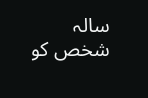سالہ شخص کو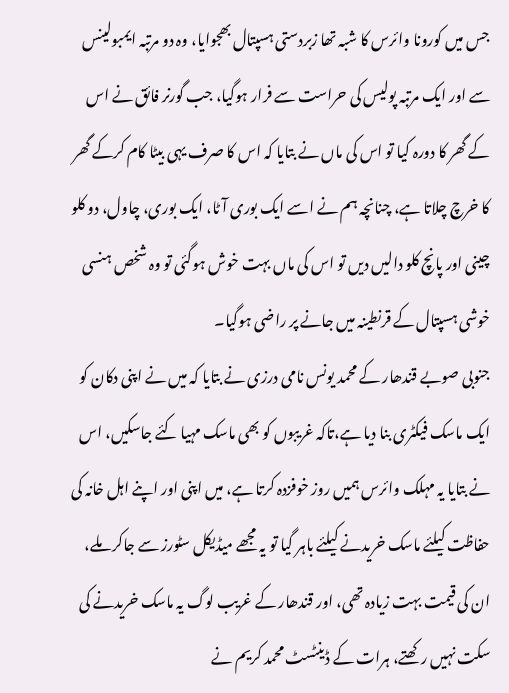جس میں کورونا وائرس کا شبہ تھا زبردستی ہسپتال بھجوایا، وہ دو مرتبہ ایمبولینس سے اور ایک مرتبہ پولیس کی حراست سے فرار ہوگیا، جب گورنر فائق نے اس کے گھر کا دورہ کیا تو اس کی ماں نے بتایا کہ اس کا صرف یہی بیٹا کام کرکے گھر کا خرچ چلاتا ہے، چنانچہ ہم نے اسے ایک بوری آٹا، ایک بوری، چاول، دو کلو چینی اور پانچ کلو دالیں دیں تو اس کی ماں بہت خوش ہوگئی تو وہ شخص ہنسی خوشی ہسپتال کے قرنطینہ میں جانے پر راضی ہوگیا۔
جنوبی صوبے قندھار کے محمد یونس نامی درزی نے بتایا کہ میں نے اپنی دکان کو ایک ماسک فیکٹری بنا دیا ہے،تاکہ غریبوں کو بھی ماسک مہیا کئے جاسکیں، اس نے بتایا یہ مہلک وائرس ہمیں روز خوفزدہ کرتا ہے، میں اپنی اور اپنے اہل خانہ کی حفاظت کیلئے ماسک خریدنے کیلئے باہر گیا تو یہ مجھے میڈیکل سٹورز سے جاکر ملے، ان کی قیمت بہت زیادہ تھی، اور قندھار کے غریب لوگ یہ ماسک خریدنے کی سکت نہیں رکھتے، ہرات کے ڈینٹسٹ محمد کریم نے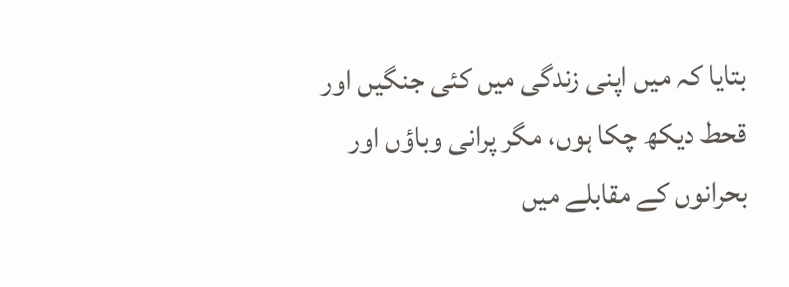بتایا کہ میں اپنی زندگی میں کئی جنگیں اور قحط دیکھ چکا ہوں، مگر پرانی وباؤں اور بحرانوں کے مقابلے میں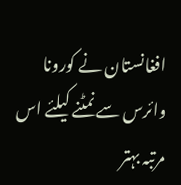افغانستان نے کورونا وائرس سے نمٹنے کیلئے اس مرتبہ بہتر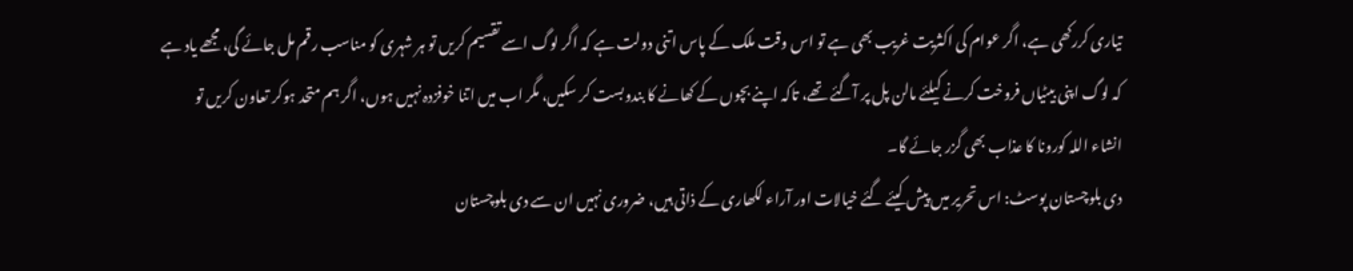تیاری کررکھی ہے، اگر عوام کی اکثریت غریب بھی ہے تو اس وقت ملک کے پاس اتنی دولت ہے کہ اگر لوگ اسے تقسیم کریں تو ہر شہری کو مناسب رقم مل جائے گی، مجھے یاد ہے کہ لوگ اپنی بیٹیاں فروخت کرنے کیلئے مالن پل پر آگئے تھے، تاکہ اپنے بچوں کے کھانے کا بندوبست کر سکیں، مگر اب میں اتنا خوفزدہ نہیں ہوں، اگر ہم متحد ہوکر تعاون کریں تو انشاء اللہ کورونا کا عذاب بھی گزر جائے گا۔
دی بلوچستان پوسٹ: اس تحریر میں پیش کیئے گئے خیالات اور آراء لکھاری کے ذاتی ہیں، ضروری نہیں ان سے دی بلوچستان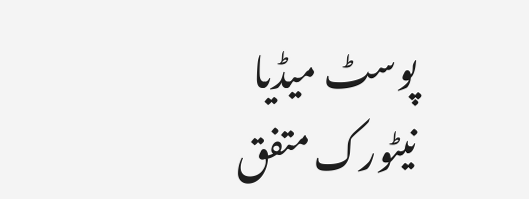پوسٹ میڈیا نیٹورک متفق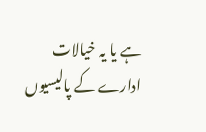ہے یا یہ خیالات ادارے کے پالیسیوں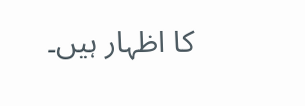کا اظہار ہیں۔